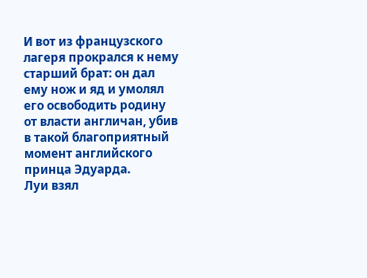И вот из французского лагеря прокрался к нему старший брат: он дал ему нож и яд и умолял его освободить родину от власти англичан, убив в такой благоприятный момент английского принца Эдуарда.
Луи взял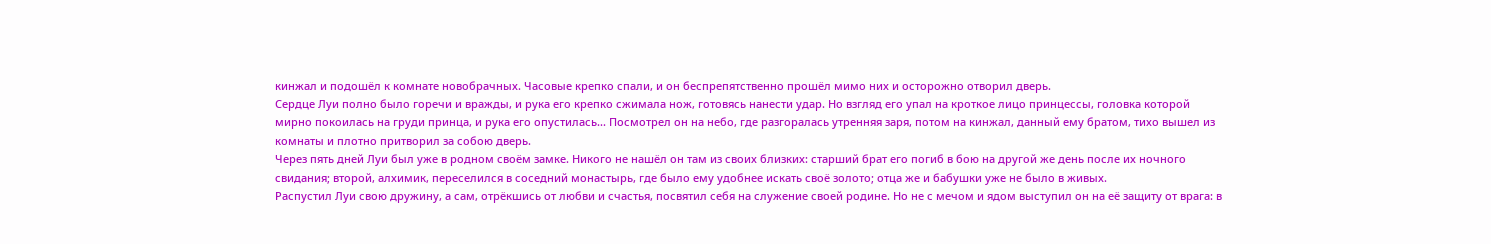кинжал и подошёл к комнате новобрачных. Часовые крепко спали, и он беспрепятственно прошёл мимо них и осторожно отворил дверь.
Сердце Луи полно было горечи и вражды, и рука его крепко сжимала нож, готовясь нанести удар. Но взгляд его упал на кроткое лицо принцессы, головка которой мирно покоилась на груди принца, и рука его опустилась... Посмотрел он на небо, где разгоралась утренняя заря, потом на кинжал, данный ему братом, тихо вышел из комнаты и плотно притворил за собою дверь.
Через пять дней Луи был уже в родном своём замке. Никого не нашёл он там из своих близких: старший брат его погиб в бою на другой же день после их ночного свидания; второй, алхимик, переселился в соседний монастырь, где было ему удобнее искать своё золото; отца же и бабушки уже не было в живых.
Распустил Луи свою дружину, а сам, отрёкшись от любви и счастья, посвятил себя на служение своей родине. Но не с мечом и ядом выступил он на её защиту от врага: в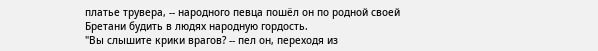платье трувера, -- народного певца пошёл он по родной своей Бретани будить в людях народную гордость.
"Вы слышите крики врагов? -- пел он, переходя из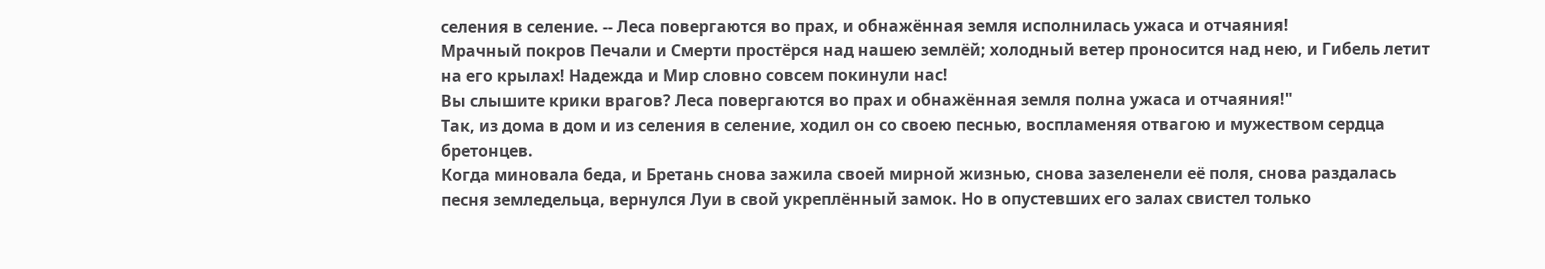селения в селение. -- Леса повергаются во прах, и обнажённая земля исполнилась ужаса и отчаяния!
Мрачный покров Печали и Смерти простёрся над нашею землёй; холодный ветер проносится над нею, и Гибель летит на его крылах! Надежда и Мир словно совсем покинули нас!
Вы слышите крики врагов? Леса повергаются во прах и обнажённая земля полна ужаса и отчаяния!"
Так, из дома в дом и из селения в селение, ходил он со своею песнью, воспламеняя отвагою и мужеством сердца бретонцев.
Когда миновала беда, и Бретань снова зажила своей мирной жизнью, снова зазеленели её поля, снова раздалась песня земледельца, вернулся Луи в свой укреплённый замок. Но в опустевших его залах свистел только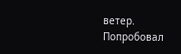ветер. Попробовал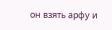он взять арфу и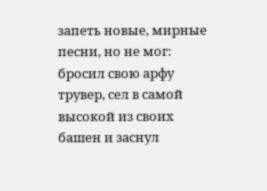запеть новые, мирные песни, но не мог: бросил свою арфу трувер, сел в самой высокой из своих башен и заснул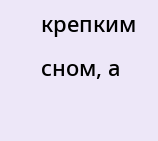крепким сном, а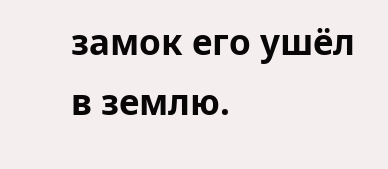замок его ушёл в землю.